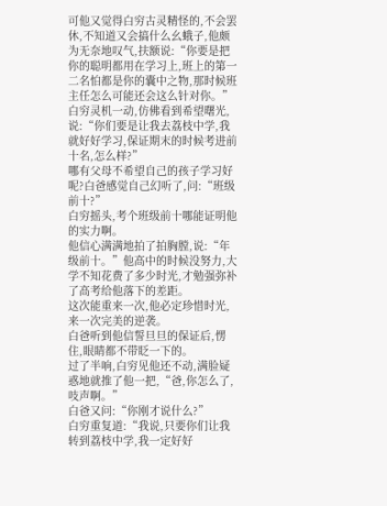可他又觉得白穷古灵精怪的,不会罢休,不知道又会搞什么幺蛾子,他颇为无奈地叹气,扶额说:“你要是把你的聪明都用在学习上,班上的第一二名怕都是你的囊中之物,那时候班主任怎么可能还会这么针对你。”
白穷灵机一动,仿佛看到希望曙光,说:“你们要是让我去荔枝中学,我就好好学习,保证期末的时候考进前十名,怎么样?”
哪有父母不希望自己的孩子学习好呢?白爸感觉自己幻听了,问:“班级前十?”
白穷摇头,考个班级前十哪能证明他的实力啊。
他信心满满地拍了拍胸膛,说:“年级前十。”他高中的时候没努力,大学不知花费了多少时光,才勉强弥补了高考给他落下的差距。
这次能重来一次,他必定珍惜时光,来一次完美的逆袭。
白爸听到他信誓旦旦的保证后,愣住,眼睛都不带眨一下的。
过了半响,白穷见他还不动,满脸疑惑地就推了他一把,“爸,你怎么了,吱声啊。”
白爸又问:“你刚才说什么?”
白穷重复道:“我说,只要你们让我转到荔枝中学,我一定好好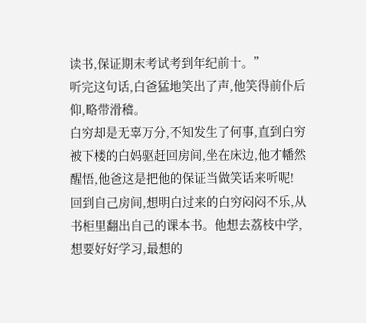读书,保证期末考试考到年纪前十。”
听完这句话,白爸猛地笑出了声,他笑得前仆后仰,略带滑稽。
白穷却是无辜万分,不知发生了何事,直到白穷被下楼的白妈驱赶回房间,坐在床边,他才幡然醒悟,他爸这是把他的保证当做笑话来听呢!
回到自己房间,想明白过来的白穷闷闷不乐,从书柜里翻出自己的课本书。他想去荔枝中学,想要好好学习,最想的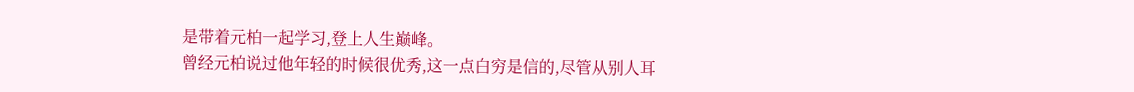是带着元柏一起学习,登上人生巅峰。
曾经元柏说过他年轻的时候很优秀,这一点白穷是信的,尽管从别人耳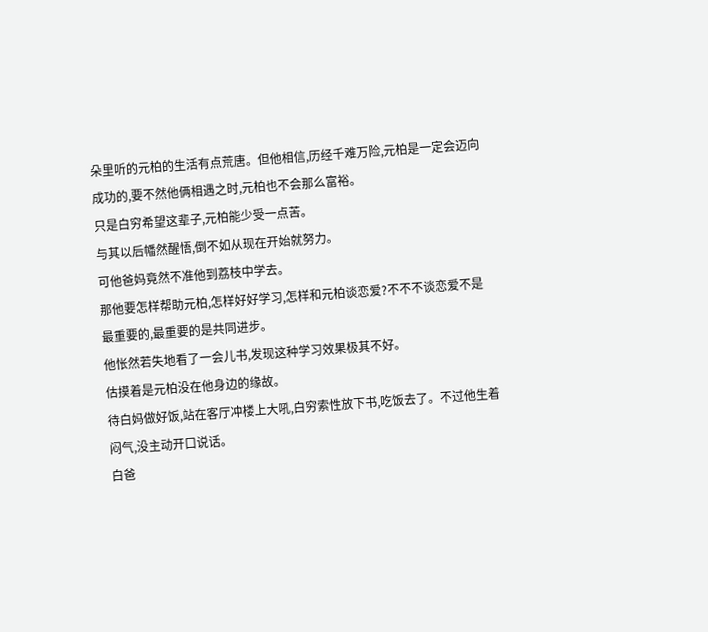朵里听的元柏的生活有点荒唐。但他相信,历经千难万险,元柏是一定会迈向成功的,要不然他俩相遇之时,元柏也不会那么富裕。
只是白穷希望这辈子,元柏能少受一点苦。
与其以后幡然醒悟,倒不如从现在开始就努力。
可他爸妈竟然不准他到荔枝中学去。
那他要怎样帮助元柏,怎样好好学习,怎样和元柏谈恋爱?不不不谈恋爱不是最重要的,最重要的是共同进步。
他怅然若失地看了一会儿书,发现这种学习效果极其不好。
估摸着是元柏没在他身边的缘故。
待白妈做好饭,站在客厅冲楼上大吼,白穷索性放下书,吃饭去了。不过他生着闷气,没主动开口说话。
白爸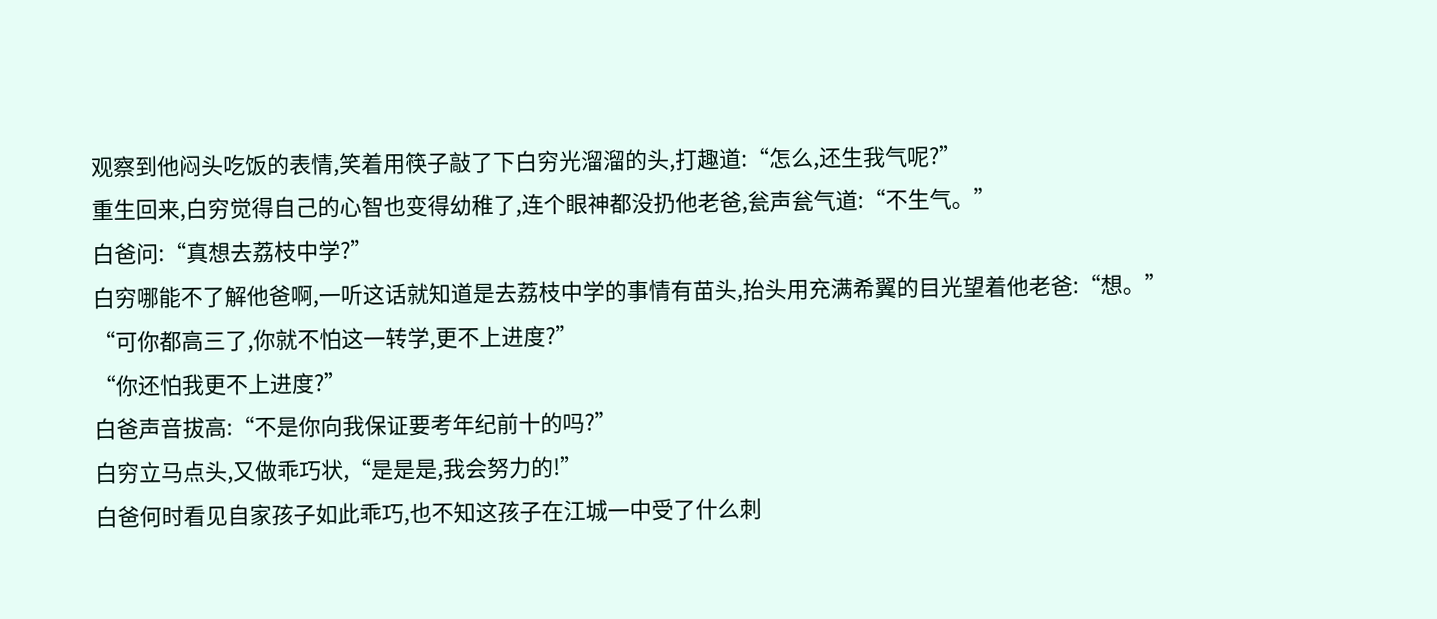观察到他闷头吃饭的表情,笑着用筷子敲了下白穷光溜溜的头,打趣道:“怎么,还生我气呢?”
重生回来,白穷觉得自己的心智也变得幼稚了,连个眼神都没扔他老爸,瓮声瓮气道:“不生气。”
白爸问:“真想去荔枝中学?”
白穷哪能不了解他爸啊,一听这话就知道是去荔枝中学的事情有苗头,抬头用充满希翼的目光望着他老爸:“想。”
“可你都高三了,你就不怕这一转学,更不上进度?”
“你还怕我更不上进度?”
白爸声音拔高:“不是你向我保证要考年纪前十的吗?”
白穷立马点头,又做乖巧状,“是是是,我会努力的!”
白爸何时看见自家孩子如此乖巧,也不知这孩子在江城一中受了什么刺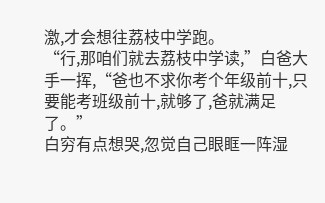激,才会想往荔枝中学跑。
“行,那咱们就去荔枝中学读,”白爸大手一挥,“爸也不求你考个年级前十,只要能考班级前十,就够了,爸就满足了。”
白穷有点想哭,忽觉自己眼眶一阵湿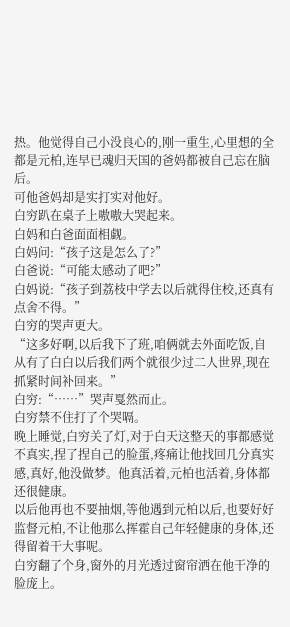热。他觉得自己小没良心的,刚一重生,心里想的全都是元柏,连早已魂归天国的爸妈都被自己忘在脑后。
可他爸妈却是实打实对他好。
白穷趴在桌子上嗷嗷大哭起来。
白妈和白爸面面相觑。
白妈问:“孩子这是怎么了?”
白爸说:“可能太感动了吧?”
白妈说:“孩子到荔枝中学去以后就得住校,还真有点舍不得。”
白穷的哭声更大。
“这多好啊,以后我下了班,咱俩就去外面吃饭,自从有了白白以后我们两个就很少过二人世界,现在抓紧时间补回来。”
白穷:“……”哭声戛然而止。
白穷禁不住打了个哭嗝。
晚上睡觉,白穷关了灯,对于白天这整天的事都感觉不真实,捏了捏自己的脸蛋,疼痛让他找回几分真实感,真好,他没做梦。他真活着,元柏也活着,身体都还很健康。
以后他再也不要抽烟,等他遇到元柏以后,也要好好监督元柏,不让他那么挥霍自己年轻健康的身体,还得留着干大事呢。
白穷翻了个身,窗外的月光透过窗帘洒在他干净的脸庞上。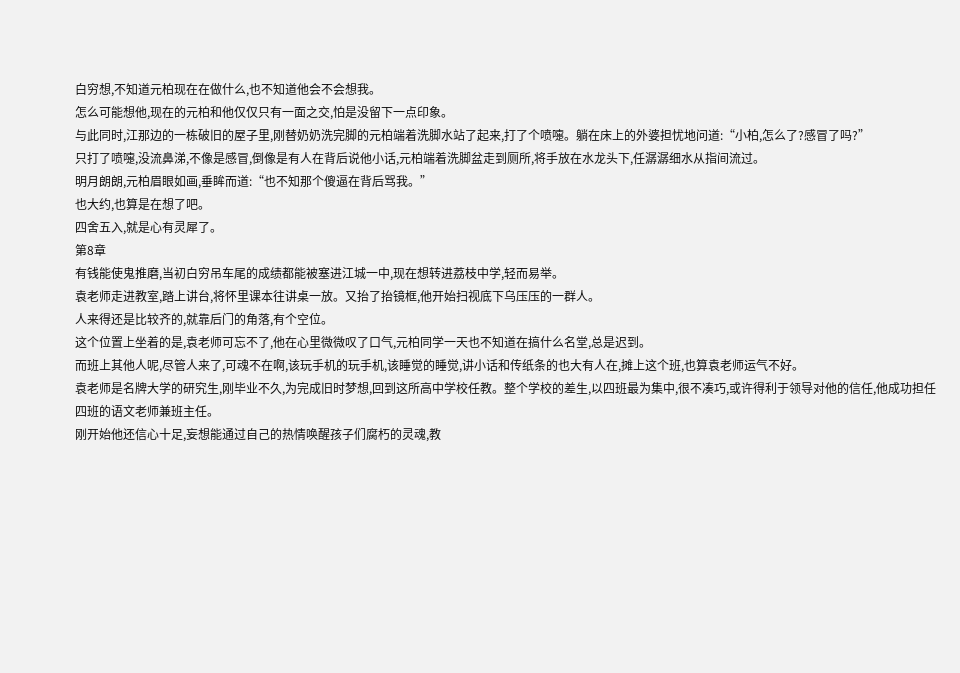白穷想,不知道元柏现在在做什么,也不知道他会不会想我。
怎么可能想他,现在的元柏和他仅仅只有一面之交,怕是没留下一点印象。
与此同时,江那边的一栋破旧的屋子里,刚替奶奶洗完脚的元柏端着洗脚水站了起来,打了个喷嚏。躺在床上的外婆担忧地问道:“小柏,怎么了?感冒了吗?”
只打了喷嚏,没流鼻涕,不像是感冒,倒像是有人在背后说他小话,元柏端着洗脚盆走到厕所,将手放在水龙头下,任潺潺细水从指间流过。
明月朗朗,元柏眉眼如画,垂眸而道:“也不知那个傻逼在背后骂我。”
也大约,也算是在想了吧。
四舍五入,就是心有灵犀了。
第8章
有钱能使鬼推磨,当初白穷吊车尾的成绩都能被塞进江城一中,现在想转进荔枝中学,轻而易举。
袁老师走进教室,踏上讲台,将怀里课本往讲桌一放。又抬了抬镜框,他开始扫视底下乌压压的一群人。
人来得还是比较齐的,就靠后门的角落,有个空位。
这个位置上坐着的是,袁老师可忘不了,他在心里微微叹了口气,元柏同学一天也不知道在搞什么名堂,总是迟到。
而班上其他人呢,尽管人来了,可魂不在啊,该玩手机的玩手机,该睡觉的睡觉,讲小话和传纸条的也大有人在,摊上这个班,也算袁老师运气不好。
袁老师是名牌大学的研究生,刚毕业不久,为完成旧时梦想,回到这所高中学校任教。整个学校的差生,以四班最为集中,很不凑巧,或许得利于领导对他的信任,他成功担任四班的语文老师兼班主任。
刚开始他还信心十足,妄想能通过自己的热情唤醒孩子们腐朽的灵魂,教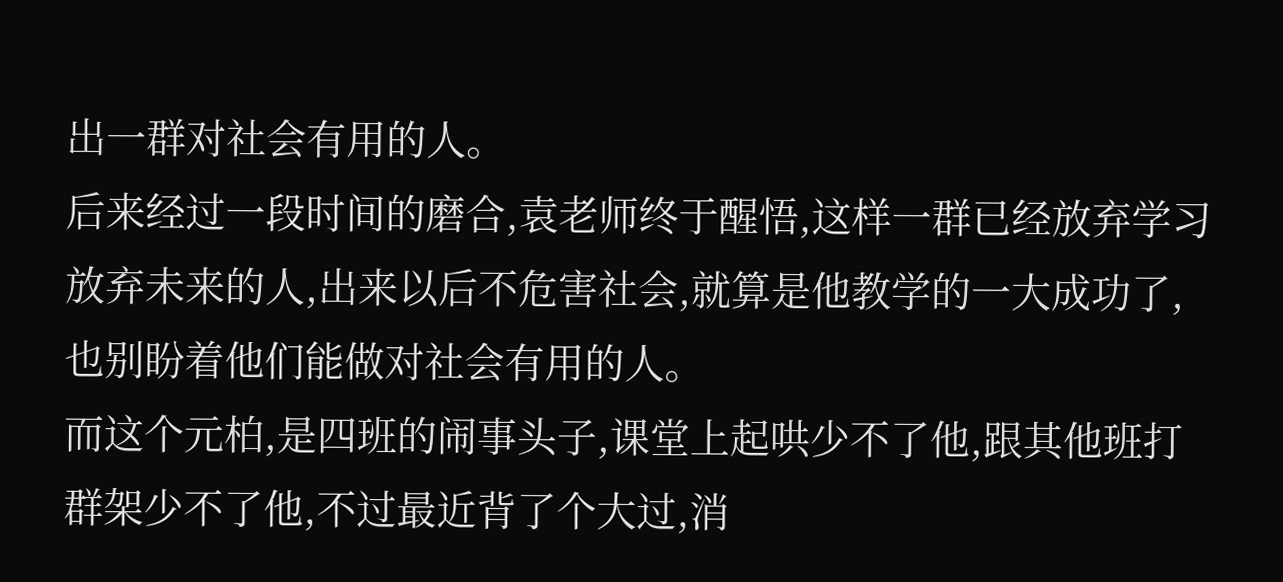出一群对社会有用的人。
后来经过一段时间的磨合,袁老师终于醒悟,这样一群已经放弃学习放弃未来的人,出来以后不危害社会,就算是他教学的一大成功了,也别盼着他们能做对社会有用的人。
而这个元柏,是四班的闹事头子,课堂上起哄少不了他,跟其他班打群架少不了他,不过最近背了个大过,消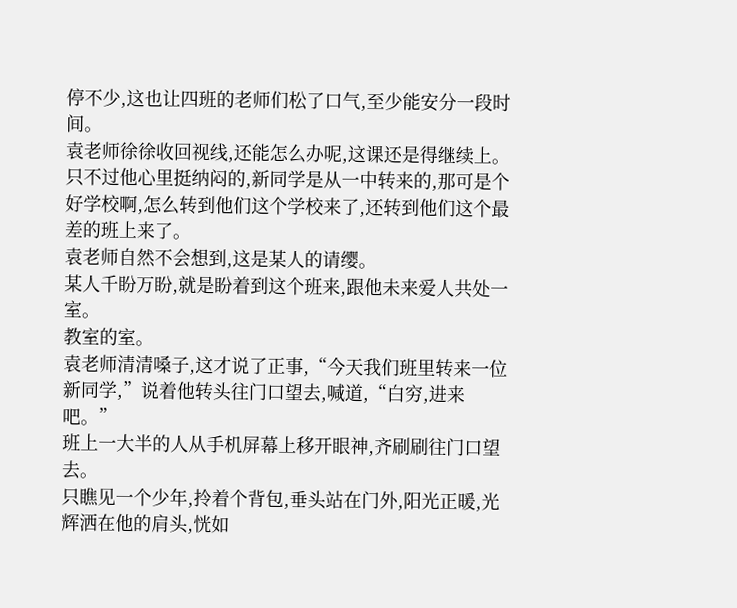停不少,这也让四班的老师们松了口气,至少能安分一段时间。
袁老师徐徐收回视线,还能怎么办呢,这课还是得继续上。只不过他心里挺纳闷的,新同学是从一中转来的,那可是个好学校啊,怎么转到他们这个学校来了,还转到他们这个最差的班上来了。
袁老师自然不会想到,这是某人的请缨。
某人千盼万盼,就是盼着到这个班来,跟他未来爱人共处一室。
教室的室。
袁老师清清嗓子,这才说了正事,“今天我们班里转来一位新同学,”说着他转头往门口望去,喊道,“白穷,进来吧。”
班上一大半的人从手机屏幕上移开眼神,齐刷刷往门口望去。
只瞧见一个少年,拎着个背包,垂头站在门外,阳光正暖,光辉洒在他的肩头,恍如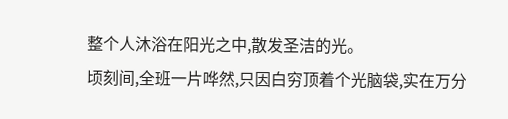整个人沐浴在阳光之中,散发圣洁的光。
顷刻间,全班一片哗然,只因白穷顶着个光脑袋,实在万分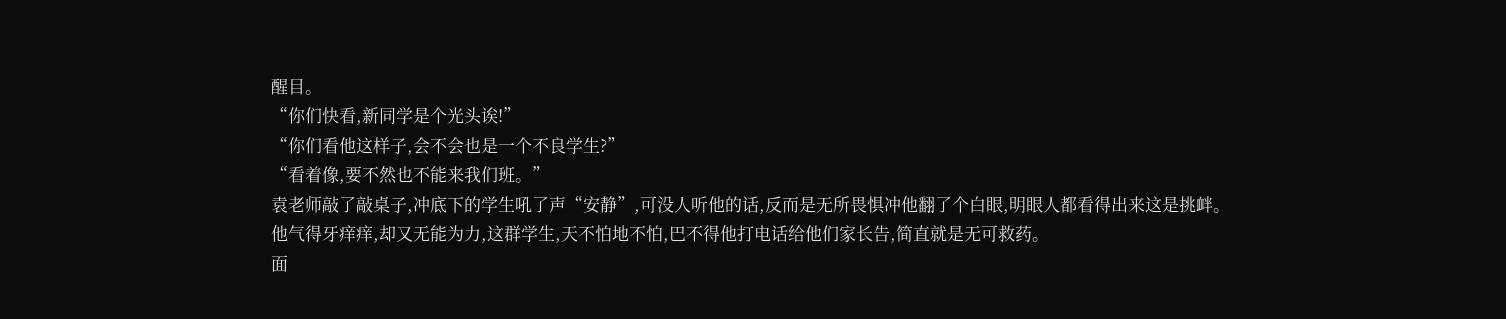醒目。
“你们快看,新同学是个光头诶!”
“你们看他这样子,会不会也是一个不良学生?”
“看着像,要不然也不能来我们班。”
袁老师敲了敲桌子,冲底下的学生吼了声“安静”,可没人听他的话,反而是无所畏惧冲他翻了个白眼,明眼人都看得出来这是挑衅。
他气得牙痒痒,却又无能为力,这群学生,天不怕地不怕,巴不得他打电话给他们家长告,简直就是无可救药。
面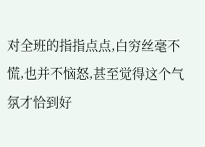对全班的指指点点,白穷丝毫不慌,也并不恼怒,甚至觉得这个气氛才恰到好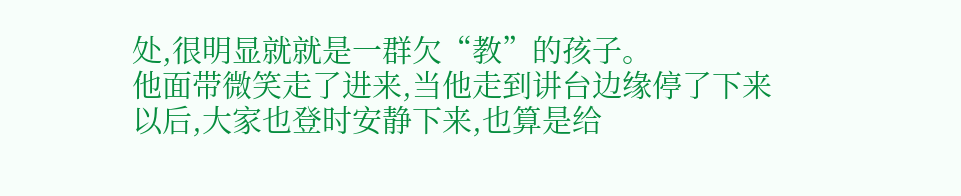处,很明显就就是一群欠“教”的孩子。
他面带微笑走了进来,当他走到讲台边缘停了下来以后,大家也登时安静下来,也算是给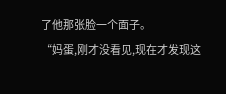了他那张脸一个面子。
“妈蛋,刚才没看见,现在才发现这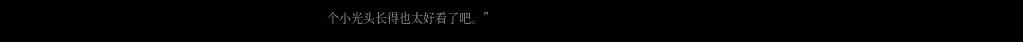个小光头长得也太好看了吧。”